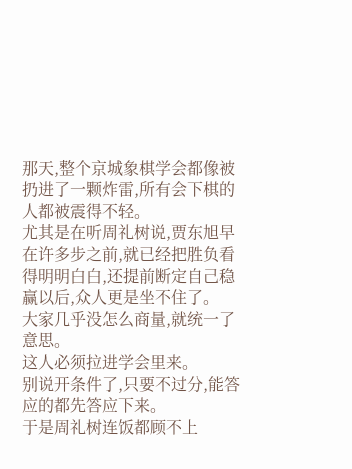那天,整个京城象棋学会都像被扔进了一颗炸雷,所有会下棋的人都被震得不轻。
尤其是在听周礼树说,贾东旭早在许多步之前,就已经把胜负看得明明白白,还提前断定自己稳赢以后,众人更是坐不住了。
大家几乎没怎么商量,就统一了意思。
这人必须拉进学会里来。
别说开条件了,只要不过分,能答应的都先答应下来。
于是周礼树连饭都顾不上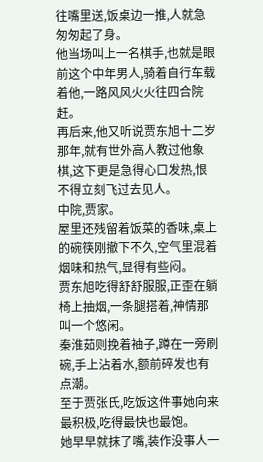往嘴里送,饭桌边一推,人就急匆匆起了身。
他当场叫上一名棋手,也就是眼前这个中年男人,骑着自行车载着他,一路风风火火往四合院赶。
再后来,他又听说贾东旭十二岁那年,就有世外高人教过他象棋,这下更是急得心口发热,恨不得立刻飞过去见人。
中院,贾家。
屋里还残留着饭菜的香味,桌上的碗筷刚撤下不久,空气里混着烟味和热气,显得有些闷。
贾东旭吃得舒舒服服,正歪在躺椅上抽烟,一条腿搭着,神情那叫一个悠闲。
秦淮茹则挽着袖子,蹲在一旁刷碗,手上沾着水,额前碎发也有点潮。
至于贾张氏,吃饭这件事她向来最积极,吃得最快也最饱。
她早早就抹了嘴,装作没事人一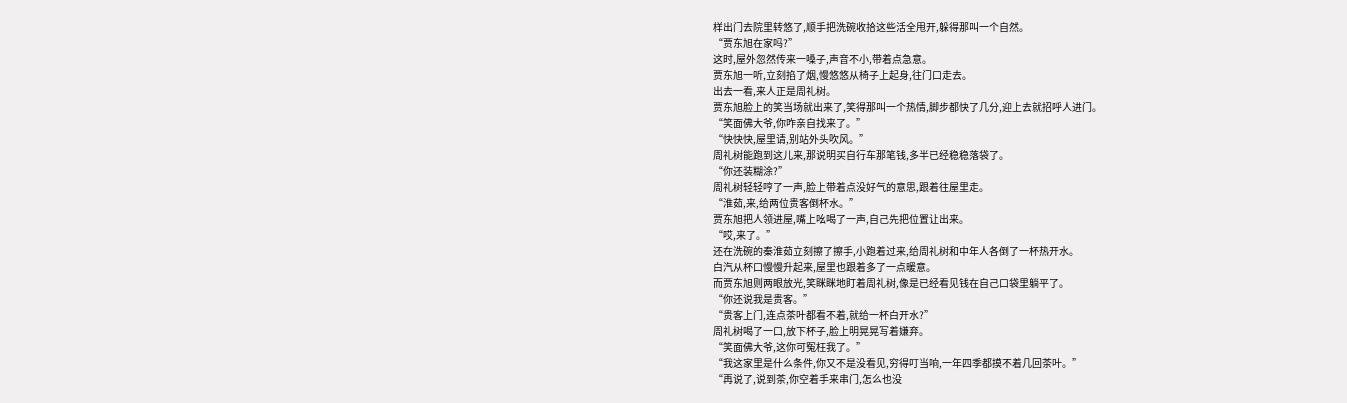样出门去院里转悠了,顺手把洗碗收拾这些活全甩开,躲得那叫一个自然。
“贾东旭在家吗?”
这时,屋外忽然传来一嗓子,声音不小,带着点急意。
贾东旭一听,立刻掐了烟,慢悠悠从椅子上起身,往门口走去。
出去一看,来人正是周礼树。
贾东旭脸上的笑当场就出来了,笑得那叫一个热情,脚步都快了几分,迎上去就招呼人进门。
“笑面佛大爷,你咋亲自找来了。”
“快快快,屋里请,别站外头吹风。”
周礼树能跑到这儿来,那说明买自行车那笔钱,多半已经稳稳落袋了。
“你还装糊涂?”
周礼树轻轻哼了一声,脸上带着点没好气的意思,跟着往屋里走。
“淮茹,来,给两位贵客倒杯水。”
贾东旭把人领进屋,嘴上吆喝了一声,自己先把位置让出来。
“哎,来了。”
还在洗碗的秦淮茹立刻擦了擦手,小跑着过来,给周礼树和中年人各倒了一杯热开水。
白汽从杯口慢慢升起来,屋里也跟着多了一点暖意。
而贾东旭则两眼放光,笑眯眯地盯着周礼树,像是已经看见钱在自己口袋里躺平了。
“你还说我是贵客。”
“贵客上门,连点茶叶都看不着,就给一杯白开水?”
周礼树喝了一口,放下杯子,脸上明晃晃写着嫌弃。
“笑面佛大爷,这你可冤枉我了。”
“我这家里是什么条件,你又不是没看见,穷得叮当响,一年四季都摸不着几回茶叶。”
“再说了,说到茶,你空着手来串门,怎么也没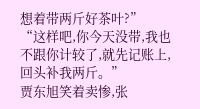想着带两斤好茶叶?”
“这样吧,你今天没带,我也不跟你计较了,就先记账上,回头补我两斤。”
贾东旭笑着卖惨,张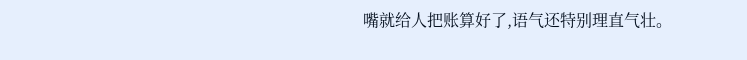嘴就给人把账算好了,语气还特别理直气壮。